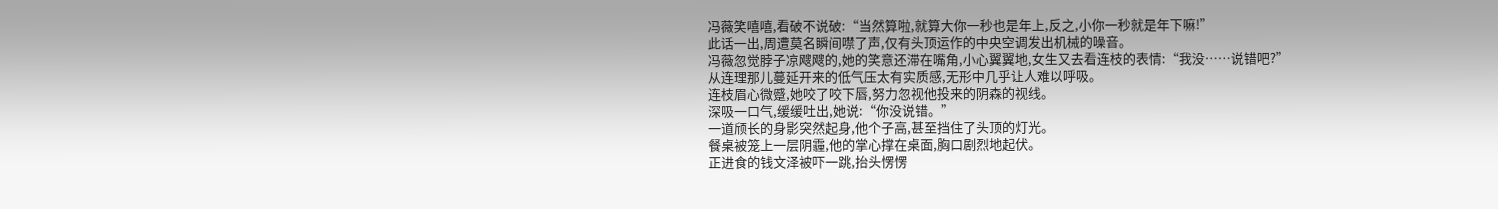冯薇笑嘻嘻,看破不说破:“当然算啦,就算大你一秒也是年上,反之,小你一秒就是年下嘛!”
此话一出,周遭莫名瞬间噤了声,仅有头顶运作的中央空调发出机械的噪音。
冯薇忽觉脖子凉飕飕的,她的笑意还滞在嘴角,小心翼翼地,女生又去看连枝的表情:“我没……说错吧?”
从连理那儿蔓延开来的低气压太有实质感,无形中几乎让人难以呼吸。
连枝眉心微蹙,她咬了咬下唇,努力忽视他投来的阴森的视线。
深吸一口气,缓缓吐出,她说:“你没说错。”
一道颀长的身影突然起身,他个子高,甚至挡住了头顶的灯光。
餐桌被笼上一层阴霾,他的掌心撑在桌面,胸口剧烈地起伏。
正进食的钱文泽被吓一跳,抬头愣愣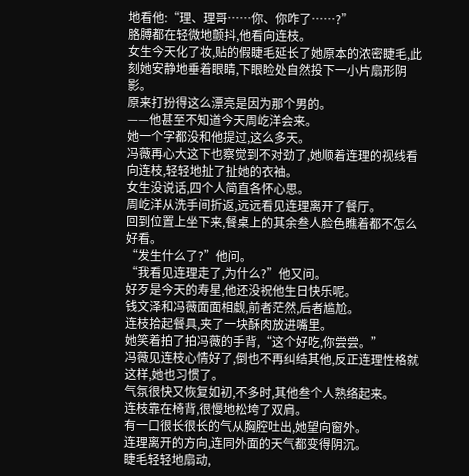地看他:“理、理哥……你、你咋了……?”
胳膊都在轻微地颤抖,他看向连枝。
女生今天化了妆,贴的假睫毛延长了她原本的浓密睫毛,此刻她安静地垂着眼睛,下眼睑处自然投下一小片扇形阴影。
原来打扮得这么漂亮是因为那个男的。
——他甚至不知道今天周屹洋会来。
她一个字都没和他提过,这么多天。
冯薇再心大这下也察觉到不对劲了,她顺着连理的视线看向连枝,轻轻地扯了扯她的衣袖。
女生没说话,四个人简直各怀心思。
周屹洋从洗手间折返,远远看见连理离开了餐厅。
回到位置上坐下来,餐桌上的其余叁人脸色瞧着都不怎么好看。
“发生什么了?”他问。
“我看见连理走了,为什么?”他又问。
好歹是今天的寿星,他还没祝他生日快乐呢。
钱文泽和冯薇面面相觑,前者茫然,后者尴尬。
连枝拾起餐具,夹了一块酥肉放进嘴里。
她笑着拍了拍冯薇的手背,“这个好吃,你尝尝。”
冯薇见连枝心情好了,倒也不再纠结其他,反正连理性格就这样,她也习惯了。
气氛很快又恢复如初,不多时,其他叁个人熟络起来。
连枝靠在椅背,很慢地松垮了双肩。
有一口很长很长的气从胸腔吐出,她望向窗外。
连理离开的方向,连同外面的天气都变得阴沉。
睫毛轻轻地扇动,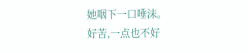她咽下一口唾沫。
好苦,一点也不好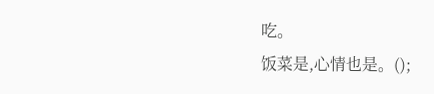吃。
饭菜是,心情也是。();